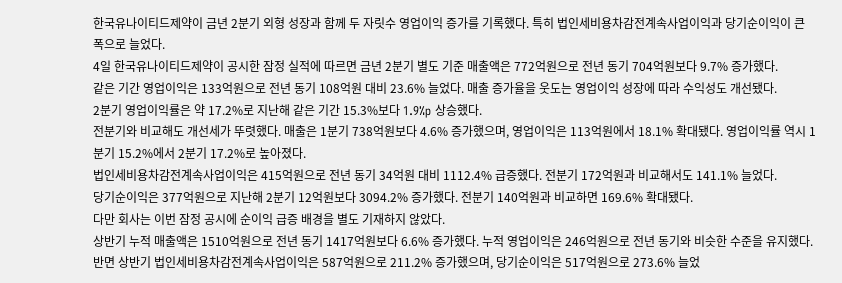한국유나이티드제약이 금년 2분기 외형 성장과 함께 두 자릿수 영업이익 증가를 기록했다. 특히 법인세비용차감전계속사업이익과 당기순이익이 큰 폭으로 늘었다.
4일 한국유나이티드제약이 공시한 잠정 실적에 따르면 금년 2분기 별도 기준 매출액은 772억원으로 전년 동기 704억원보다 9.7% 증가했다.
같은 기간 영업이익은 133억원으로 전년 동기 108억원 대비 23.6% 늘었다. 매출 증가율을 웃도는 영업이익 성장에 따라 수익성도 개선됐다.
2분기 영업이익률은 약 17.2%로 지난해 같은 기간 15.3%보다 1.9%p 상승했다.
전분기와 비교해도 개선세가 뚜렷했다. 매출은 1분기 738억원보다 4.6% 증가했으며, 영업이익은 113억원에서 18.1% 확대됐다. 영업이익률 역시 1분기 15.2%에서 2분기 17.2%로 높아졌다.
법인세비용차감전계속사업이익은 415억원으로 전년 동기 34억원 대비 1112.4% 급증했다. 전분기 172억원과 비교해서도 141.1% 늘었다.
당기순이익은 377억원으로 지난해 2분기 12억원보다 3094.2% 증가했다. 전분기 140억원과 비교하면 169.6% 확대됐다.
다만 회사는 이번 잠정 공시에 순이익 급증 배경을 별도 기재하지 않았다.
상반기 누적 매출액은 1510억원으로 전년 동기 1417억원보다 6.6% 증가했다. 누적 영업이익은 246억원으로 전년 동기와 비슷한 수준을 유지했다.
반면 상반기 법인세비용차감전계속사업이익은 587억원으로 211.2% 증가했으며, 당기순이익은 517억원으로 273.6% 늘었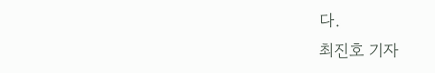다.
최진호 기자